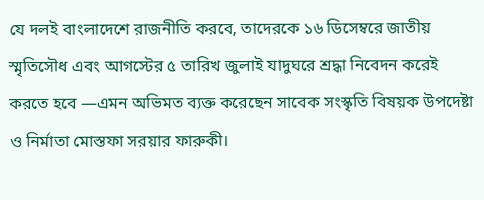যে দলই বাংলাদেশে রাজনীতি করবে, তাদেরকে ১৬ ডিসেম্বরে জাতীয় স্মৃতিসৌধ এবং আগস্টের ৫ তারিখ জুলাই যাদুঘরে শ্রদ্ধা নিবেদন করেই করতে হবে —এমন অভিমত ব্যক্ত করেছেন সাবেক সংস্কৃতি বিষয়ক উপদেষ্টা ও নির্মাতা মোস্তফা সরয়ার ফারুকী।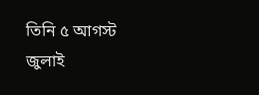তিনি ৫ আগস্ট জুলাই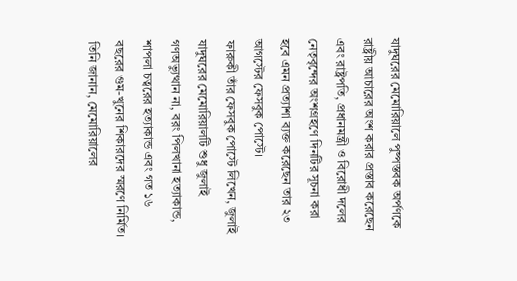যাদুঘরের মেমোরিয়ালে পুষ্পস্তবক অর্পণকে রাষ্ট্রীয় আচারের অংশ করার প্রস্তাব করেছেন এবং রাষ্ট্রপতি, প্রধানমন্ত্রী ও বিরোধী দলের নেতৃবৃন্দের অংশগ্রহণে দিনটির সূচনা করা হবে এমন প্রত্যাশা ব্যক্ত করেছেন তার ২৩ আগস্টের ফেসবুক পোস্টে।
ফারুকী তাঁর ফেসবুক পোস্টে লিখেন, জুলাই যাদুঘরের মেমোরিয়ালটি শুধু জুলাই গণঅভ্যুত্থান না, বরং পিলখানা হত্যাকান্ড, শাপলা চত্বরের হত্যাকান্ড এবং গত ১৬ বছরের গুম-খুনের শিকারদের স্মরণে নির্মিত। তিনি জানান, মেমোরিয়ালের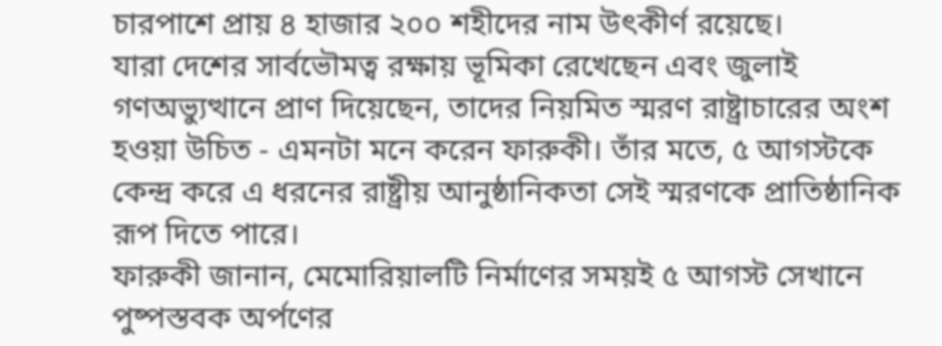চারপাশে প্রায় ৪ হাজার ২০০ শহীদের নাম উৎকীর্ণ রয়েছে।
যারা দেশের সার্বভৌমত্ব রক্ষায় ভূমিকা রেখেছেন এবং জুলাই গণঅভ্যুত্থানে প্রাণ দিয়েছেন, তাদের নিয়মিত স্মরণ রাষ্ট্রাচারের অংশ হওয়া উচিত - এমনটা মনে করেন ফারুকী। তাঁর মতে, ৫ আগস্টকে কেন্দ্র করে এ ধরনের রাষ্ট্রীয় আনুষ্ঠানিকতা সেই স্মরণকে প্রাতিষ্ঠানিক রূপ দিতে পারে।
ফারুকী জানান, মেমোরিয়ালটি নির্মাণের সময়ই ৫ আগস্ট সেখানে পুষ্পস্তবক অর্পণের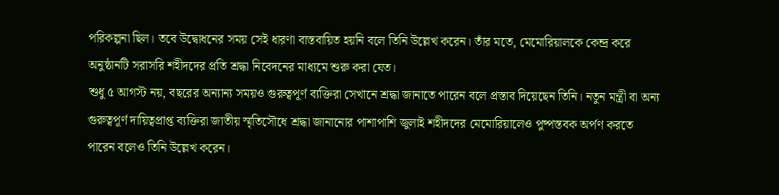পরিকল্পনা ছিল। তবে উদ্বোধনের সময় সেই ধারণা বাস্তবায়িত হয়নি বলে তিনি উল্লেখ করেন। তাঁর মতে, মেমোরিয়ালকে কেন্দ্র করে অনুষ্ঠানটি সরাসরি শহীদদের প্রতি শ্রদ্ধা নিবেদনের মাধ্যমে শুরু করা যেত।
শুধু ৫ আগস্ট নয়, বছরের অন্যান্য সময়ও গুরুত্বপূর্ণ ব্যক্তিরা সেখানে শ্রদ্ধা জানাতে পারেন বলে প্রস্তাব দিয়েছেন তিনি। নতুন মন্ত্রী বা অন্য গুরুত্বপূর্ণ দায়িত্বপ্রাপ্ত ব্যক্তিরা জাতীয় স্মৃতিসৌধে শ্রদ্ধা জানানোর পাশাপাশি জুলাই শহীদদের মেমোরিয়ালেও পুষ্পস্তবক অর্পণ করতে পারেন বলেও তিনি উল্লেখ করেন।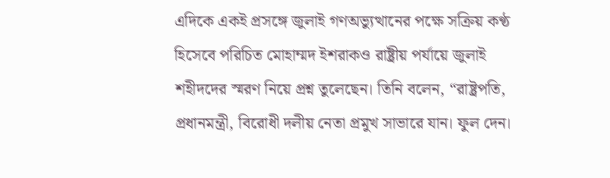এদিকে একই প্রসঙ্গে জুলাই গণঅভ্যুত্থানের পক্ষে সক্রিয় কণ্ঠ হিসেবে পরিচিত মোহাম্মদ ইশরাকও রাষ্ট্রীয় পর্যায়ে জুলাই শহীদদের স্মরণ নিয়ে প্রশ্ন তুলেছেন। তিনি বলেন, “রাষ্ট্রপতি, প্রধানমন্ত্রী, বিরোধী দলীয় নেতা প্রমুখ সাভারে যান। ফুল দেন।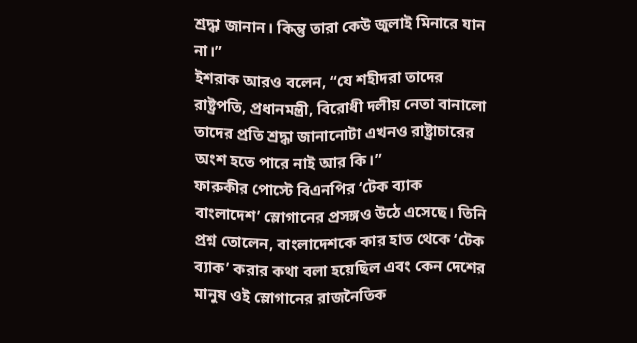শ্রদ্ধা জানান। কিন্তু তারা কেউ জুলাই মিনারে যান না।”
ইশরাক আরও বলেন, “যে শহীদরা তাদের রাষ্ট্রপতি, প্রধানমন্ত্রী, বিরোধী দলীয় নেতা বানালো তাদের প্রতি শ্রদ্ধা জানানোটা এখনও রাষ্ট্রাচারের অংশ হতে পারে নাই আর কি।”
ফারুকীর পোস্টে বিএনপির ‘টেক ব্যাক বাংলাদেশ’ স্লোগানের প্রসঙ্গও উঠে এসেছে। তিনি প্রশ্ন তোলেন, বাংলাদেশকে কার হাত থেকে ‘টেক ব্যাক’ করার কথা বলা হয়েছিল এবং কেন দেশের মানুষ ওই স্লোগানের রাজনৈতিক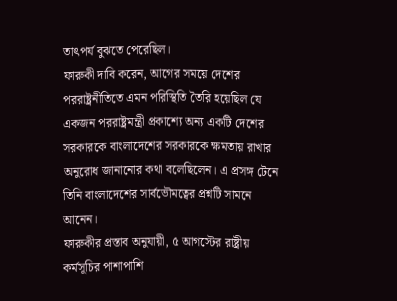তাৎপর্য বুঝতে পেরেছিল।
ফারুকী দাবি করেন, আগের সময়ে দেশের পররাষ্ট্রনীতিতে এমন পরিস্থিতি তৈরি হয়েছিল যে একজন পররাষ্ট্রমন্ত্রী প্রকাশ্যে অন্য একটি দেশের সরকারকে বাংলাদেশের সরকারকে ক্ষমতায় রাখার অনুরোধ জানানোর কথা বলেছিলেন। এ প্রসঙ্গ টেনে তিনি বাংলাদেশের সার্বভৌমত্বের প্রশ্নটি সামনে আনেন।
ফারুকীর প্রস্তাব অনুযায়ী, ৫ আগস্টের রাষ্ট্রীয় কর্মসূচির পাশাপাশি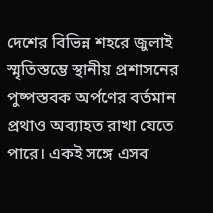দেশের বিভিন্ন শহরে জুলাই স্মৃতিস্তম্ভে স্থানীয় প্রশাসনের পুষ্পস্তবক অর্পণের বর্তমান প্রথাও অব্যাহত রাখা যেতে পারে। একই সঙ্গে এসব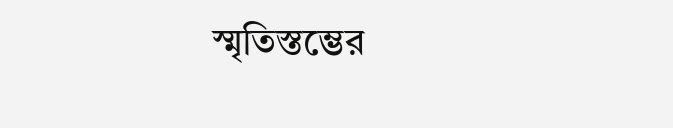স্মৃতিস্তম্ভের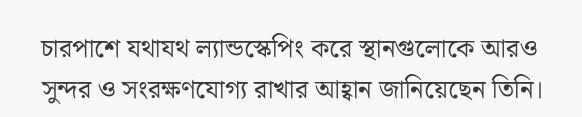চারপাশে যথাযথ ল্যান্ডস্কেপিং করে স্থানগুলোকে আরও সুন্দর ও সংরক্ষণযোগ্য রাখার আহ্বান জানিয়েছেন তিনি।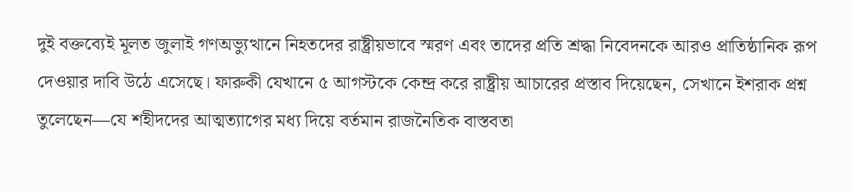দুই বক্তব্যেই মূলত জুলাই গণঅভ্যুত্থানে নিহতদের রাষ্ট্রীয়ভাবে স্মরণ এবং তাদের প্রতি শ্রদ্ধা নিবেদনকে আরও প্রাতিষ্ঠানিক রূপ দেওয়ার দাবি উঠে এসেছে। ফারুকী যেখানে ৫ আগস্টকে কেন্দ্র করে রাষ্ট্রীয় আচারের প্রস্তাব দিয়েছেন, সেখানে ইশরাক প্রশ্ন তুলেছেন—যে শহীদদের আত্মত্যাগের মধ্য দিয়ে বর্তমান রাজনৈতিক বাস্তবতা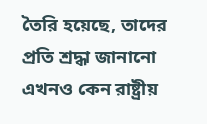তৈরি হয়েছে, তাদের প্রতি শ্রদ্ধা জানানো এখনও কেন রাষ্ট্রীয়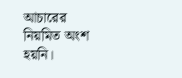আচারের নিয়মিত অংশ হয়নি।